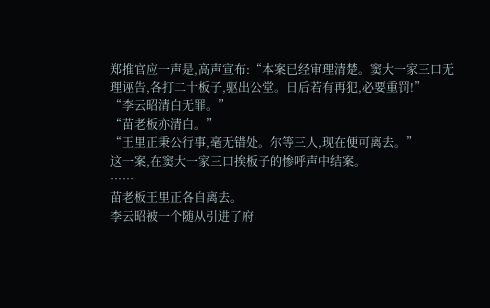郑推官应一声是,高声宣布:“本案已经审理清楚。窦大一家三口无理诬告,各打二十板子,驱出公堂。日后若有再犯,必要重罚!”
“李云昭清白无罪。”
“苗老板亦清白。”
“王里正秉公行事,毫无错处。尔等三人,现在便可离去。”
这一案,在窦大一家三口挨板子的惨呼声中结案。
……
苗老板王里正各自离去。
李云昭被一个随从引进了府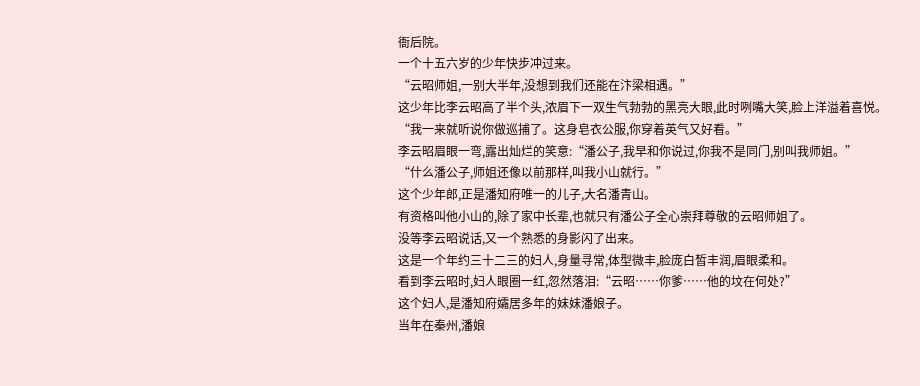衙后院。
一个十五六岁的少年快步冲过来。
“云昭师姐,一别大半年,没想到我们还能在汴梁相遇。”
这少年比李云昭高了半个头,浓眉下一双生气勃勃的黑亮大眼,此时咧嘴大笑,脸上洋溢着喜悦。
“我一来就听说你做巡捕了。这身皂衣公服,你穿着英气又好看。”
李云昭眉眼一弯,露出灿烂的笑意:“潘公子,我早和你说过,你我不是同门,别叫我师姐。”
“什么潘公子,师姐还像以前那样,叫我小山就行。”
这个少年郎,正是潘知府唯一的儿子,大名潘青山。
有资格叫他小山的,除了家中长辈,也就只有潘公子全心崇拜尊敬的云昭师姐了。
没等李云昭说话,又一个熟悉的身影闪了出来。
这是一个年约三十二三的妇人,身量寻常,体型微丰,脸庞白皙丰润,眉眼柔和。
看到李云昭时,妇人眼圈一红,忽然落泪:“云昭……你爹……他的坟在何处?”
这个妇人,是潘知府孀居多年的妹妹潘娘子。
当年在秦州,潘娘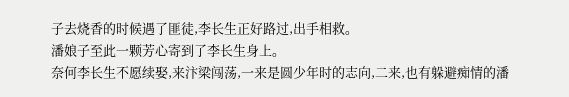子去烧香的时候遇了匪徒,李长生正好路过,出手相救。
潘娘子至此一颗芳心寄到了李长生身上。
奈何李长生不愿续娶,来汴梁闯荡,一来是圆少年时的志向,二来,也有躲避痴情的潘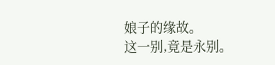娘子的缘故。
这一别,竟是永别。